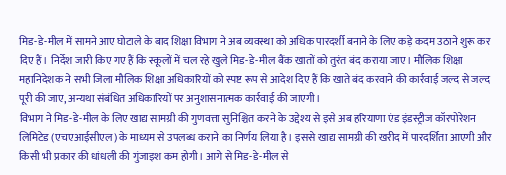मिड-डे-मील में सामने आए घोटाले के बाद शिक्षा विभाग ने अब व्यवस्था को अधिक पारदर्शी बनाने के लिए कड़े कदम उठाने शुरू कर दिए हैं। निर्देश जारी किए गए हैं कि स्कूलों में चल रहे खुले मिड-डे-मील बैंक खातों को तुरंत बंद कराया जाए। मौलिक शिक्षा महानिदेशक ने सभी जिला मौलिक शिक्षा अधिकारियों को स्पष्ट रूप से आदेश दिए हैं कि खाते बंद करवाने की कार्रवाई जल्द से जल्द पूरी की जाए, अन्यथा संबंधित अधिकारियों पर अनुशासनात्मक कार्रवाई की जाएगी।
विभाग ने मिड-डे-मील के लिए खाद्य सामग्री की गुणवत्ता सुनिश्चित करने के उद्देश्य से इसे अब हरियाणा एंड इंडस्ट्रीज कॉरपोरेशन लिमिटेड (एचएआईसीएल) के माध्यम से उपलब्ध कराने का निर्णय लिया है। इससे खाद्य सामग्री की खरीद में पारदर्शिता आएगी और किसी भी प्रकार की धांधली की गुंजाइश कम होगी। आगे से मिड-डे-मील से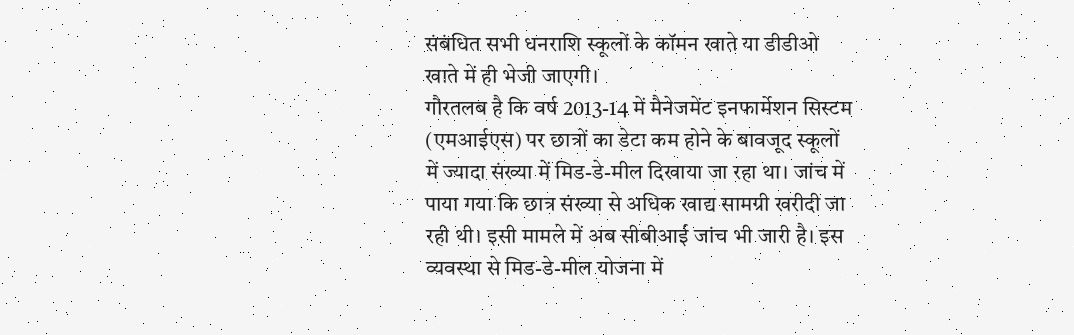संबंधित सभी धनराशि स्कूलों के कॉमन खाते या डीडीओ खाते में ही भेजी जाएगी।
गौरतलब है कि वर्ष 2013-14 में मैनेजमेंट इनफार्मेशन सिस्टम (एमआईएस) पर छात्रों का डेटा कम होने के बावजूद स्कूलों में ज्यादा संख्या में मिड-डे-मील दिखाया जा रहा था। जांच में पाया गया कि छात्र संख्या से अधिक खाद्य सामग्री खरीदी जा रही थी। इसी मामले में अब सीबीआई जांच भी जारी है। इस व्यवस्था से मिड-डे-मील योजना में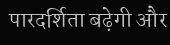पारदर्शिता बढ़ेगी और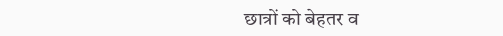छात्रों को बेहतर व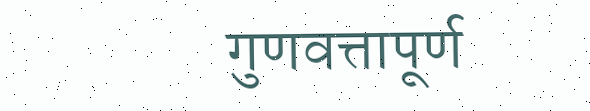गुणवत्तापूर्ण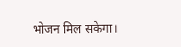भोजन मिल सकेगा।